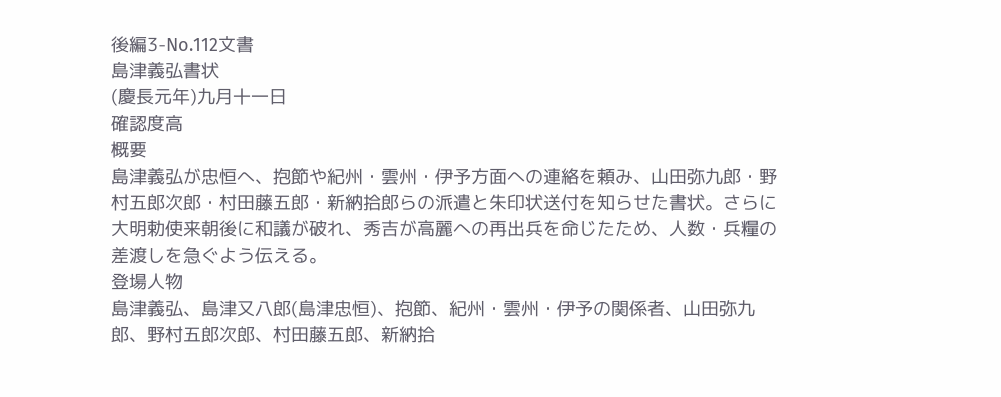後編3-No.112文書
島津義弘書状
(慶長元年)九月十一日
確認度高
概要
島津義弘が忠恒へ、抱節や紀州・雲州・伊予方面への連絡を頼み、山田弥九郎・野村五郎次郎・村田藤五郎・新納拾郎らの派遣と朱印状送付を知らせた書状。さらに大明勅使来朝後に和議が破れ、秀吉が高麗への再出兵を命じたため、人数・兵糧の差渡しを急ぐよう伝える。
登場人物
島津義弘、島津又八郎(島津忠恒)、抱節、紀州・雲州・伊予の関係者、山田弥九郎、野村五郎次郎、村田藤五郎、新納拾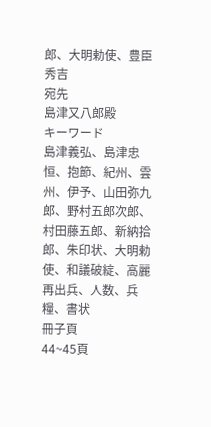郎、大明勅使、豊臣秀吉
宛先
島津又八郎殿
キーワード
島津義弘、島津忠恒、抱節、紀州、雲州、伊予、山田弥九郎、野村五郎次郎、村田藤五郎、新納拾郎、朱印状、大明勅使、和議破綻、高麗再出兵、人数、兵糧、書状
冊子頁
44~45頁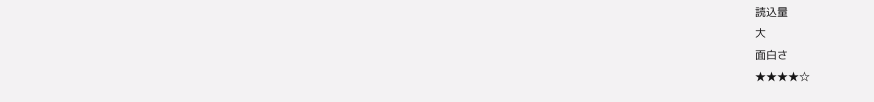読込量
大
面白さ
★★★★☆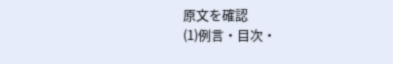原文を確認
(1)例言・目次・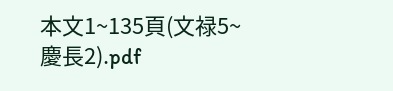本文1~135頁(文禄5~慶長2).pdf